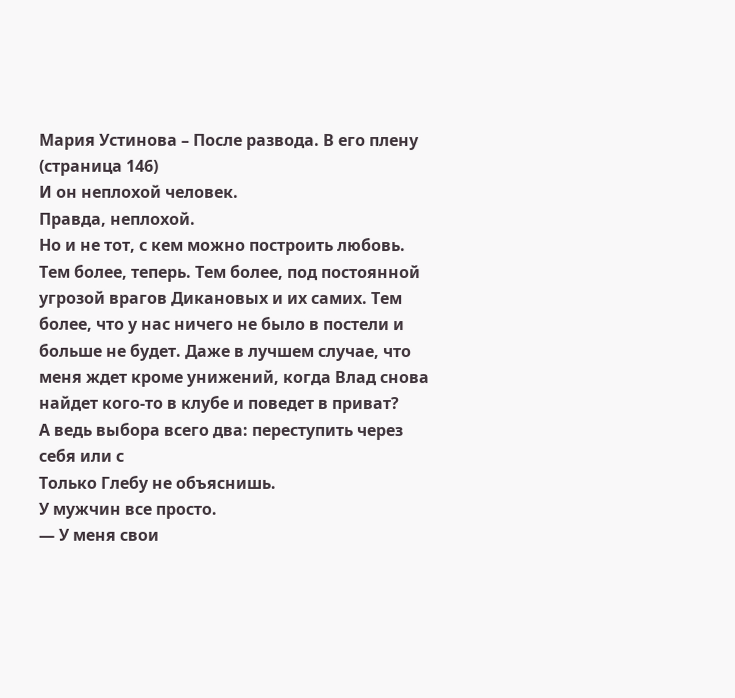Мария Устинова – После развода. В его плену (страница 146)
И он неплохой человек.
Правда, неплохой.
Но и не тот, с кем можно построить любовь. Тем более, теперь. Тем более, под постоянной угрозой врагов Дикановых и их самих. Тем более, что у нас ничего не было в постели и больше не будет. Даже в лучшем случае, что меня ждет кроме унижений, когда Влад снова найдет кого-то в клубе и поведет в приват?
А ведь выбора всего два: переступить через себя или с
Только Глебу не объяснишь.
У мужчин все просто.
— У меня свои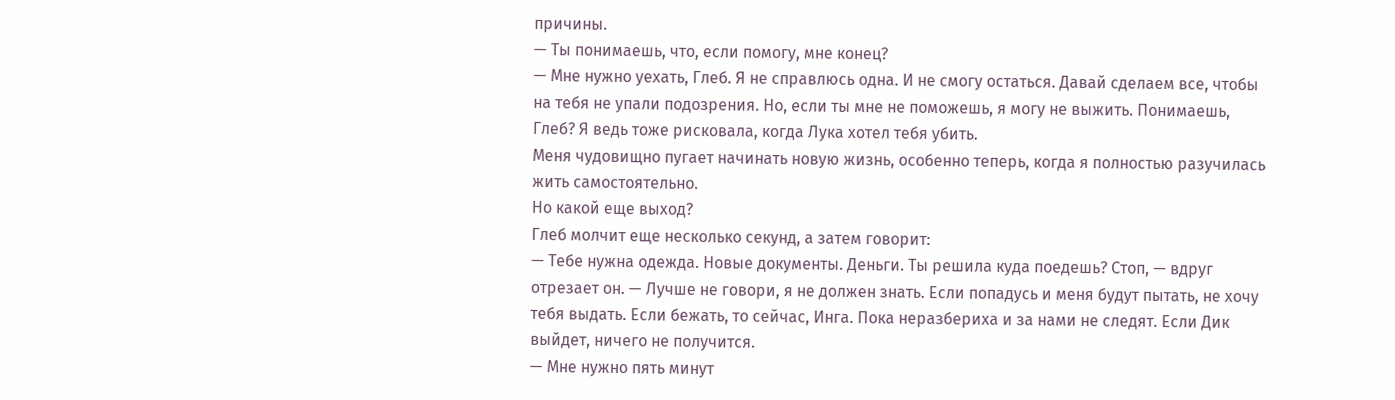причины.
— Ты понимаешь, что, если помогу, мне конец?
— Мне нужно уехать, Глеб. Я не справлюсь одна. И не смогу остаться. Давай сделаем все, чтобы на тебя не упали подозрения. Но, если ты мне не поможешь, я могу не выжить. Понимаешь, Глеб? Я ведь тоже рисковала, когда Лука хотел тебя убить.
Меня чудовищно пугает начинать новую жизнь, особенно теперь, когда я полностью разучилась жить самостоятельно.
Но какой еще выход?
Глеб молчит еще несколько секунд, а затем говорит:
— Тебе нужна одежда. Новые документы. Деньги. Ты решила куда поедешь? Стоп, — вдруг отрезает он. — Лучше не говори, я не должен знать. Если попадусь и меня будут пытать, не хочу тебя выдать. Если бежать, то сейчас, Инга. Пока неразбериха и за нами не следят. Если Дик выйдет, ничего не получится.
— Мне нужно пять минут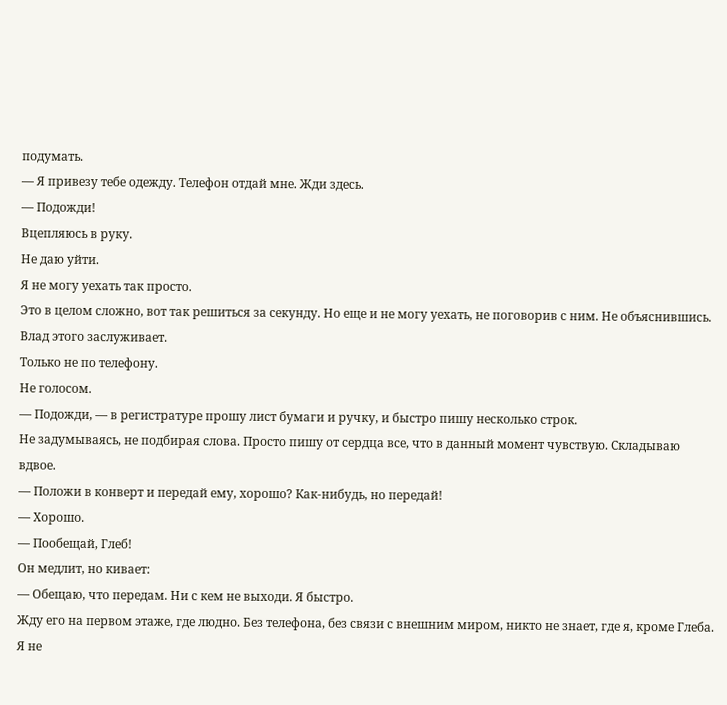подумать.
— Я привезу тебе одежду. Телефон отдай мне. Жди здесь.
— Подожди!
Вцепляюсь в руку.
Не даю уйти.
Я не могу уехать так просто.
Это в целом сложно, вот так решиться за секунду. Но еще и не могу уехать, не поговорив с ним. Не объяснившись. Влад этого заслуживает.
Только не по телефону.
Не голосом.
— Подожди, — в регистратуре прошу лист бумаги и ручку, и быстро пишу несколько строк.
Не задумываясь, не подбирая слова. Просто пишу от сердца все, что в данный момент чувствую. Складываю вдвое.
— Положи в конверт и передай ему, хорошо? Как-нибудь, но передай!
— Хорошо.
— Пообещай, Глеб!
Он медлит, но кивает:
— Обещаю, что передам. Ни с кем не выходи. Я быстро.
Жду его на первом этаже, где людно. Без телефона, без связи с внешним миром, никто не знает, где я, кроме Глеба. Я не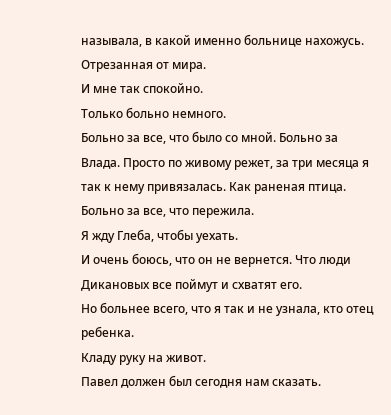называла, в какой именно больнице нахожусь.
Отрезанная от мира.
И мне так спокойно.
Только больно немного.
Больно за все, что было со мной. Больно за Влада. Просто по живому режет, за три месяца я так к нему привязалась. Как раненая птица. Больно за все, что пережила.
Я жду Глеба, чтобы уехать.
И очень боюсь, что он не вернется. Что люди Дикановых все поймут и схватят его.
Но больнее всего, что я так и не узнала, кто отец ребенка.
Кладу руку на живот.
Павел должен был сегодня нам сказать.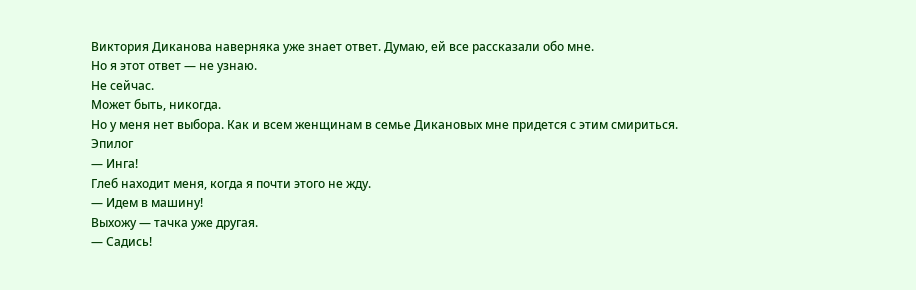Виктория Диканова наверняка уже знает ответ. Думаю, ей все рассказали обо мне.
Но я этот ответ — не узнаю.
Не сейчас.
Может быть, никогда.
Но у меня нет выбора. Как и всем женщинам в семье Дикановых мне придется с этим смириться.
Эпилог
— Инга!
Глеб находит меня, когда я почти этого не жду.
— Идем в машину!
Выхожу — тачка уже другая.
— Садись!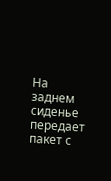На заднем сиденье передает пакет с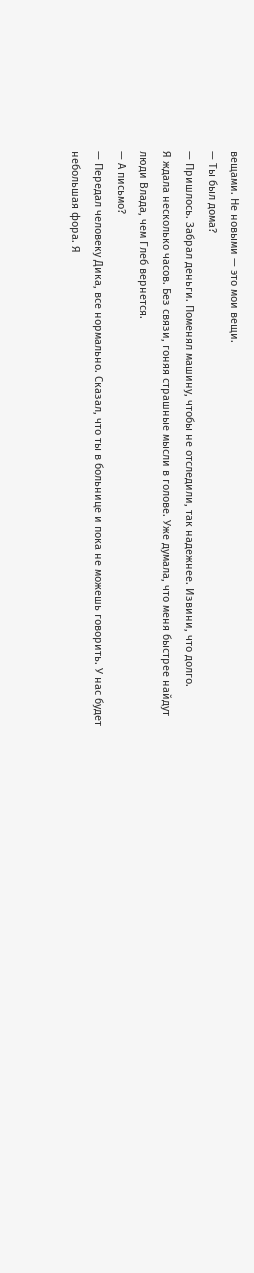вещами. Не новыми — это мои вещи.
— Ты был дома?
— Пришлось. Забрал деньги. Поменял машину, чтобы не отследили, так надежнее. Извини, что долго.
Я ждала несколько часов. Без связи, гоняя страшные мысли в голове. Уже думала, что меня быстрее найдут люди Влада, чем Глеб вернется.
— А письмо?
— Передал человеку Дика, все нормально. Сказал, что ты в больнице и пока не можешь говорить. У нас будет небольшая фора. Я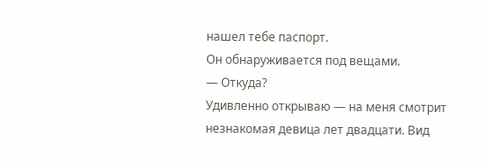нашел тебе паспорт.
Он обнаруживается под вещами.
— Откуда?
Удивленно открываю — на меня смотрит незнакомая девица лет двадцати. Вид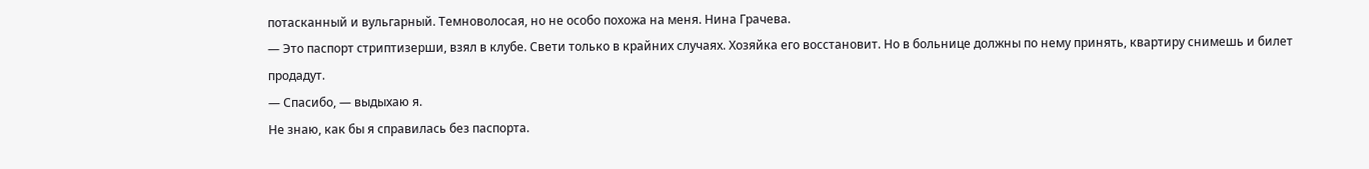потасканный и вульгарный. Темноволосая, но не особо похожа на меня. Нина Грачева.
— Это паспорт стриптизерши, взял в клубе. Свети только в крайних случаях. Хозяйка его восстановит. Но в больнице должны по нему принять, квартиру снимешь и билет продадут.
— Спасибо, — выдыхаю я.
Не знаю, как бы я справилась без паспорта.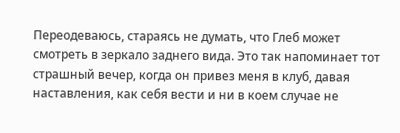Переодеваюсь, стараясь не думать, что Глеб может смотреть в зеркало заднего вида. Это так напоминает тот страшный вечер, когда он привез меня в клуб, давая наставления, как себя вести и ни в коем случае не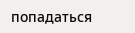попадаться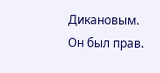Дикановым.
Он был прав.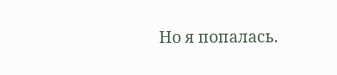Но я попалась.